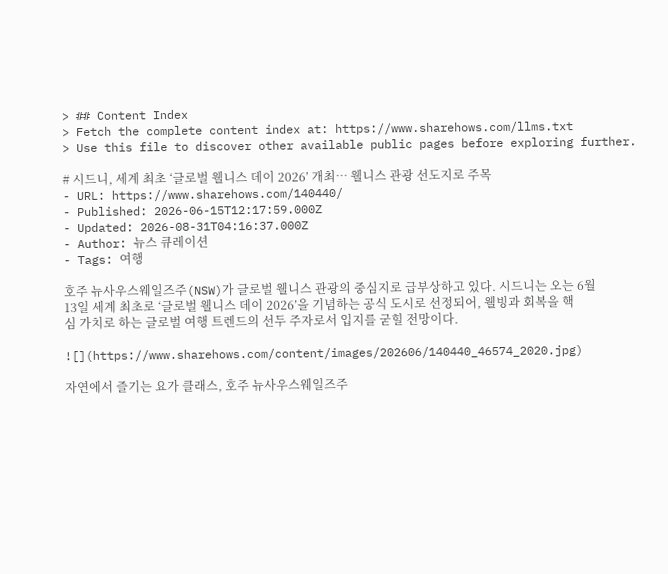> ## Content Index
> Fetch the complete content index at: https://www.sharehows.com/llms.txt
> Use this file to discover other available public pages before exploring further.

# 시드니, 세계 최초 ‘글로벌 웰니스 데이 2026’ 개최… 웰니스 관광 선도지로 주목
- URL: https://www.sharehows.com/140440/
- Published: 2026-06-15T12:17:59.000Z
- Updated: 2026-08-31T04:16:37.000Z
- Author: 뉴스 큐레이션
- Tags: 여행

호주 뉴사우스웨일즈주(NSW)가 글로벌 웰니스 관광의 중심지로 급부상하고 있다. 시드니는 오는 6월 13일 세계 최초로 ‘글로벌 웰니스 데이 2026’을 기념하는 공식 도시로 선정되어, 웰빙과 회복을 핵심 가치로 하는 글로벌 여행 트렌드의 선두 주자로서 입지를 굳힐 전망이다.

![](https://www.sharehows.com/content/images/202606/140440_46574_2020.jpg)

자연에서 즐기는 요가 클래스, 호주 뉴사우스웨일즈주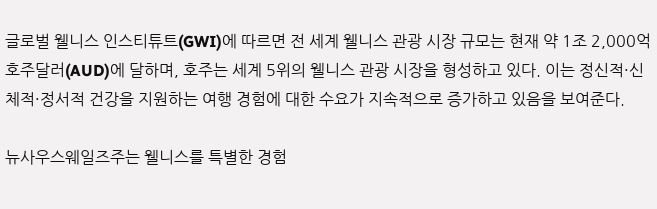글로벌 웰니스 인스티튜트(GWI)에 따르면 전 세계 웰니스 관광 시장 규모는 현재 약 1조 2,000억 호주달러(AUD)에 달하며, 호주는 세계 5위의 웰니스 관광 시장을 형성하고 있다. 이는 정신적·신체적·정서적 건강을 지원하는 여행 경험에 대한 수요가 지속적으로 증가하고 있음을 보여준다.

뉴사우스웨일즈주는 웰니스를 특별한 경험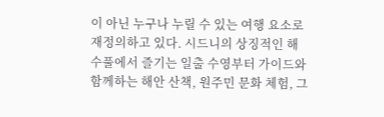이 아닌 누구나 누릴 수 있는 여행 요소로 재정의하고 있다. 시드니의 상징적인 해수풀에서 즐기는 일출 수영부터 가이드와 함께하는 해안 산책, 원주민 문화 체험, 그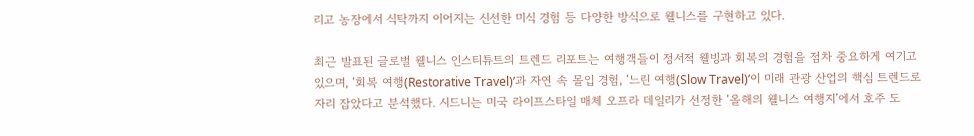리고 농장에서 식탁까지 이어지는 신선한 미식 경험 등 다양한 방식으로 웰니스를 구현하고 있다.

최근 발표된 글로벌 웰니스 인스티튜트의 트렌드 리포트는 여행객들이 정서적 웰빙과 회복의 경험을 점차 중요하게 여기고 있으며, ‘회복 여행(Restorative Travel)’과 자연 속 몰입 경험, ‘느린 여행(Slow Travel)’이 미래 관광 산업의 핵심 트렌드로 자리 잡았다고 분석했다. 시드니는 미국 라이프스타일 매체 오프라 데일리가 선정한 ‘올해의 웰니스 여행지’에서 호주 도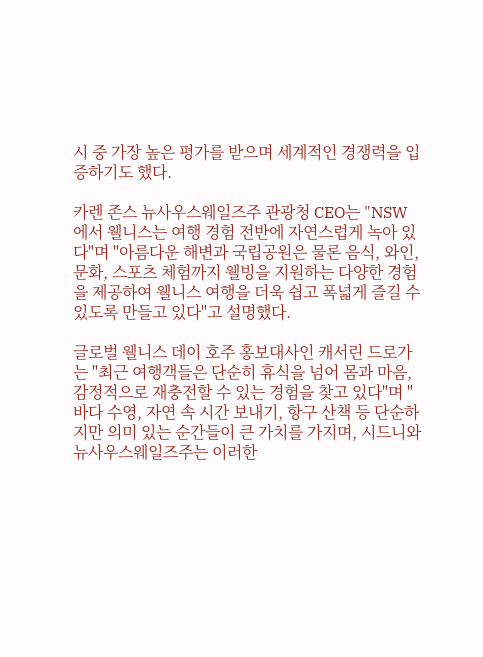시 중 가장 높은 평가를 받으며 세계적인 경쟁력을 입증하기도 했다.

카렌 존스 뉴사우스웨일즈주 관광청 CEO는 "NSW에서 웰니스는 여행 경험 전반에 자연스럽게 녹아 있다"며 "아름다운 해변과 국립공원은 물론 음식, 와인, 문화, 스포츠 체험까지 웰빙을 지원하는 다양한 경험을 제공하여 웰니스 여행을 더욱 쉽고 폭넓게 즐길 수 있도록 만들고 있다"고 설명했다.

글로벌 웰니스 데이 호주 홍보대사인 캐서린 드로가는 "최근 여행객들은 단순히 휴식을 넘어 몸과 마음, 감정적으로 재충전할 수 있는 경험을 찾고 있다"며 "바다 수영, 자연 속 시간 보내기, 항구 산책 등 단순하지만 의미 있는 순간들이 큰 가치를 가지며, 시드니와 뉴사우스웨일즈주는 이러한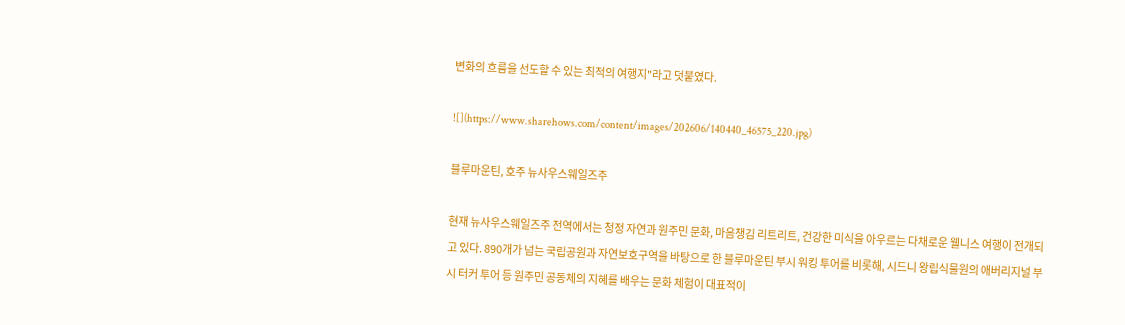변화의 흐름을 선도할 수 있는 최적의 여행지"라고 덧붙였다.

![](https://www.sharehows.com/content/images/202606/140440_46575_220.jpg)

블루마운틴, 호주 뉴사우스웨일즈주

현재 뉴사우스웨일즈주 전역에서는 청정 자연과 원주민 문화, 마음챙김 리트리트, 건강한 미식을 아우르는 다채로운 웰니스 여행이 전개되고 있다. 890개가 넘는 국립공원과 자연보호구역을 바탕으로 한 블루마운틴 부시 워킹 투어를 비롯해, 시드니 왕립식물원의 애버리지널 부시 터커 투어 등 원주민 공동체의 지혜를 배우는 문화 체험이 대표적이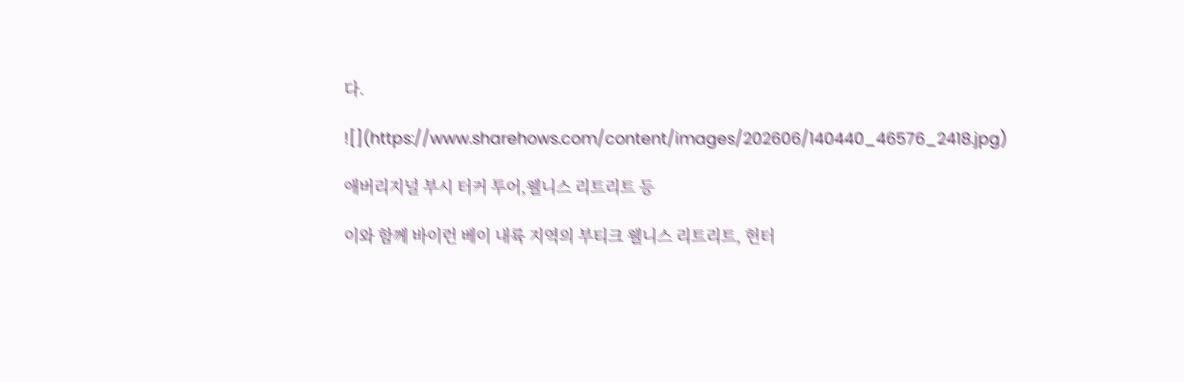다.

![](https://www.sharehows.com/content/images/202606/140440_46576_2418.jpg)

애버리지널 부시 터커 투어,웰니스 리트리트 등

이와 함께 바이런 베이 내륙 지역의 부티크 웰니스 리트리트, 헌터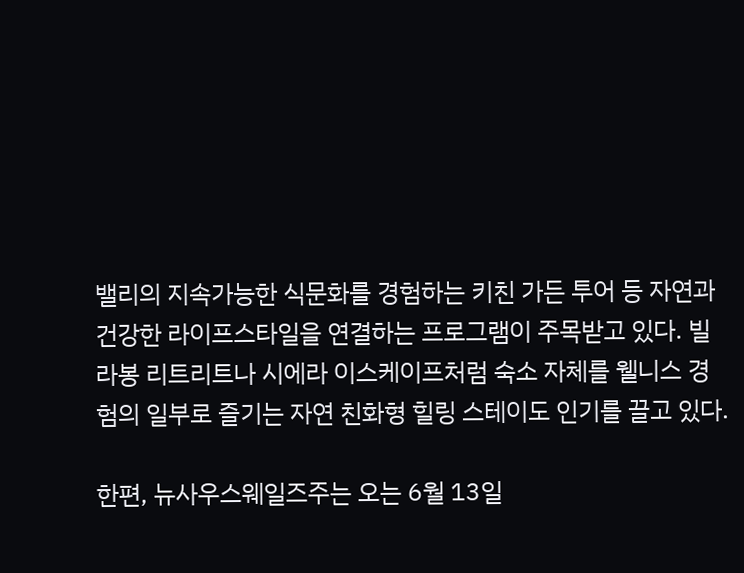밸리의 지속가능한 식문화를 경험하는 키친 가든 투어 등 자연과 건강한 라이프스타일을 연결하는 프로그램이 주목받고 있다. 빌라봉 리트리트나 시에라 이스케이프처럼 숙소 자체를 웰니스 경험의 일부로 즐기는 자연 친화형 힐링 스테이도 인기를 끌고 있다.

한편, 뉴사우스웨일즈주는 오는 6월 13일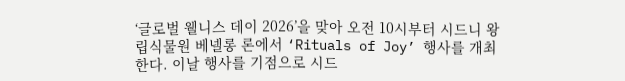‘글로벌 웰니스 데이 2026’을 맞아 오전 10시부터 시드니 왕립식물원 베넬롱 론에서 ‘Rituals of Joy’ 행사를 개최한다. 이날 행사를 기점으로 시드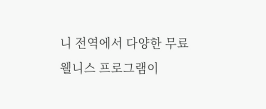니 전역에서 다양한 무료 웰니스 프로그램이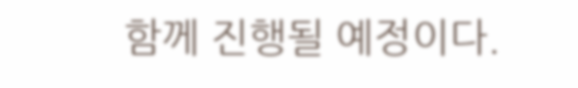함께 진행될 예정이다.